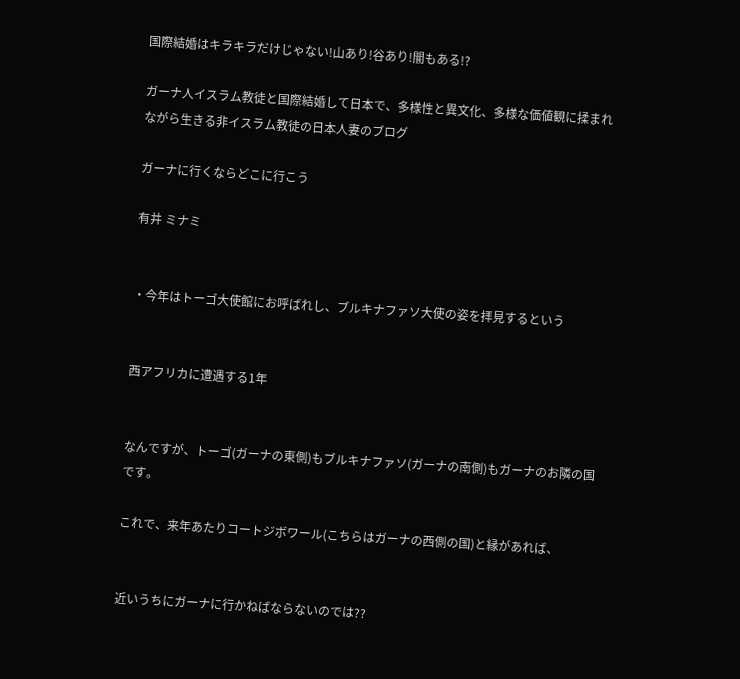国際結婚はキラキラだけじゃない!山あり!谷あり!闇もある!?

ガーナ人イスラム教徒と国際結婚して日本で、多様性と異文化、多様な価値観に揉まれながら生きる非イスラム教徒の日本人妻のブログ

ガーナに行くならどこに行こう

有井 ミナミ


・今年はトーゴ大使館にお呼ばれし、ブルキナファソ大使の姿を拝見するという


西アフリカに遭遇する1年


なんですが、トーゴ(ガーナの東側)もブルキナファソ(ガーナの南側)もガーナのお隣の国です。

これで、来年あたりコートジボワール(こちらはガーナの西側の国)と縁があれば、


近いうちにガーナに行かねばならないのでは??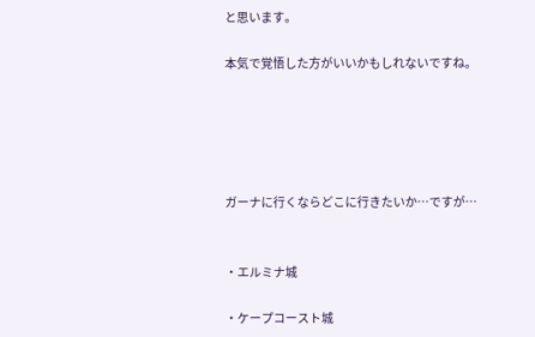と思います。

本気で覚悟した方がいいかもしれないですね。





ガーナに行くならどこに行きたいか…ですが…


・エルミナ城

・ケープコースト城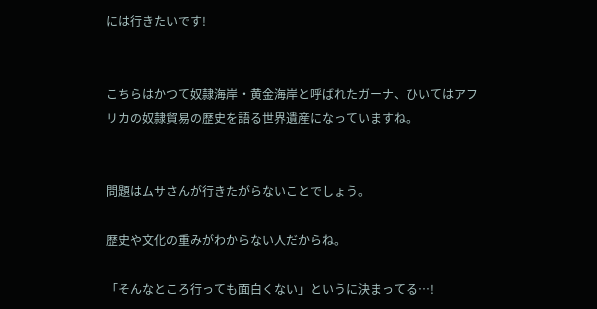には行きたいです!


こちらはかつて奴隷海岸・黄金海岸と呼ばれたガーナ、ひいてはアフリカの奴隷貿易の歴史を語る世界遺産になっていますね。


問題はムサさんが行きたがらないことでしょう。

歴史や文化の重みがわからない人だからね。

「そんなところ行っても面白くない」というに決まってる…!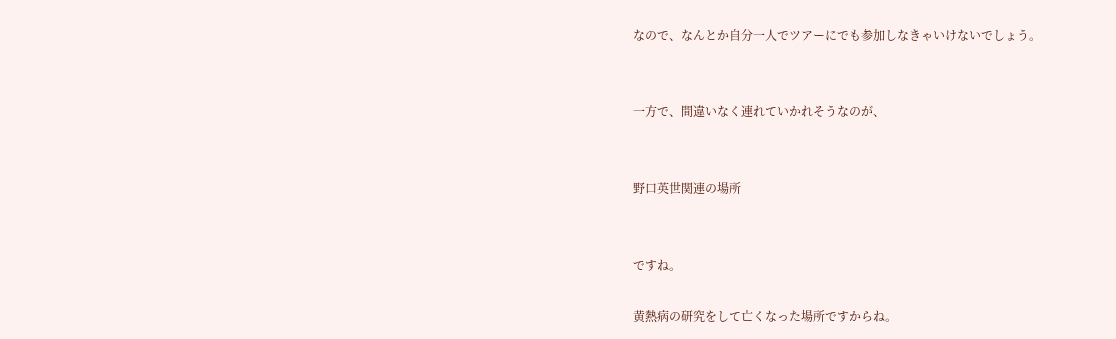なので、なんとか自分一人でツアーにでも参加しなきゃいけないでしょう。


一方で、間違いなく連れていかれそうなのが、


野口英世関連の場所


ですね。

黄熱病の研究をして亡くなった場所ですからね。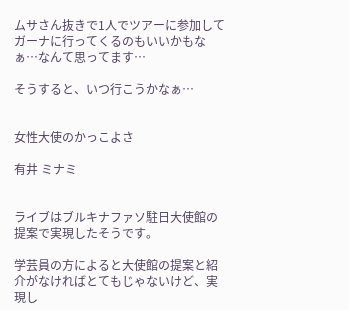ムサさん抜きで1人でツアーに参加してガーナに行ってくるのもいいかもなぁ…なんて思ってます…

そうすると、いつ行こうかなぁ…


女性大使のかっこよさ

有井 ミナミ


ライブはブルキナファソ駐日大使館の提案で実現したそうです。

学芸員の方によると大使館の提案と紹介がなければとてもじゃないけど、実現し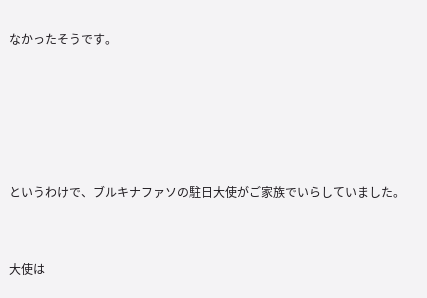なかったそうです。





というわけで、ブルキナファソの駐日大使がご家族でいらしていました。


大使は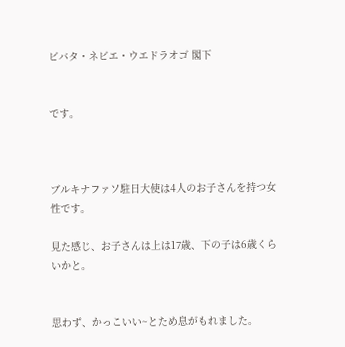ビバタ・ネビエ・ウエドラオゴ 閣下


です。



ブルキナファソ駐日大使は4人のお子さんを持つ女性です。

見た感じ、お子さんは上は17歳、下の子は6歳くらいかと。


思わず、かっこいい~とため息がもれました。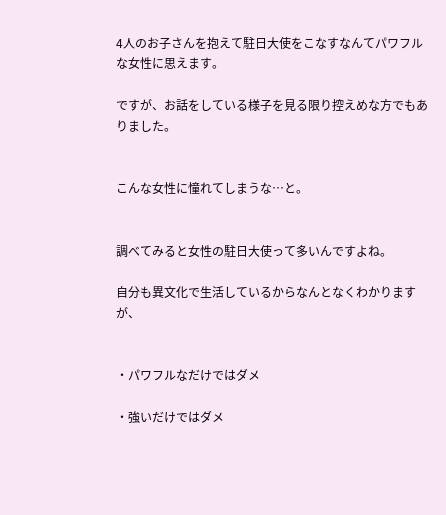4人のお子さんを抱えて駐日大使をこなすなんてパワフルな女性に思えます。

ですが、お話をしている様子を見る限り控えめな方でもありました。


こんな女性に憧れてしまうな…と。


調べてみると女性の駐日大使って多いんですよね。

自分も異文化で生活しているからなんとなくわかりますが、


・パワフルなだけではダメ

・強いだけではダメ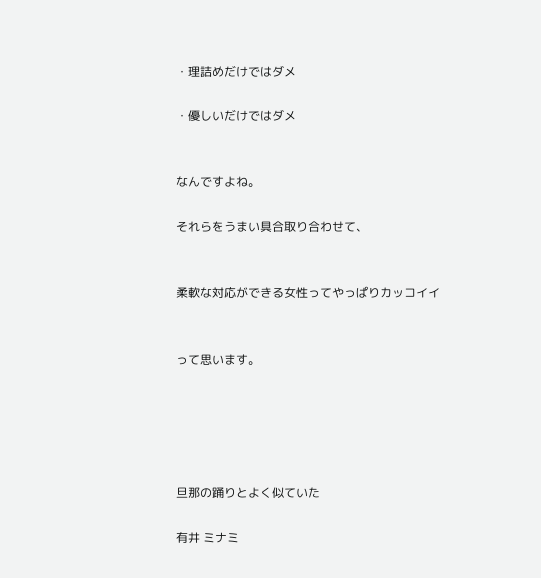・理詰めだけではダメ

・優しいだけではダメ


なんですよね。

それらをうまい具合取り合わせて、


柔軟な対応ができる女性ってやっぱりカッコイイ


って思います。





旦那の踊りとよく似ていた

有井 ミナミ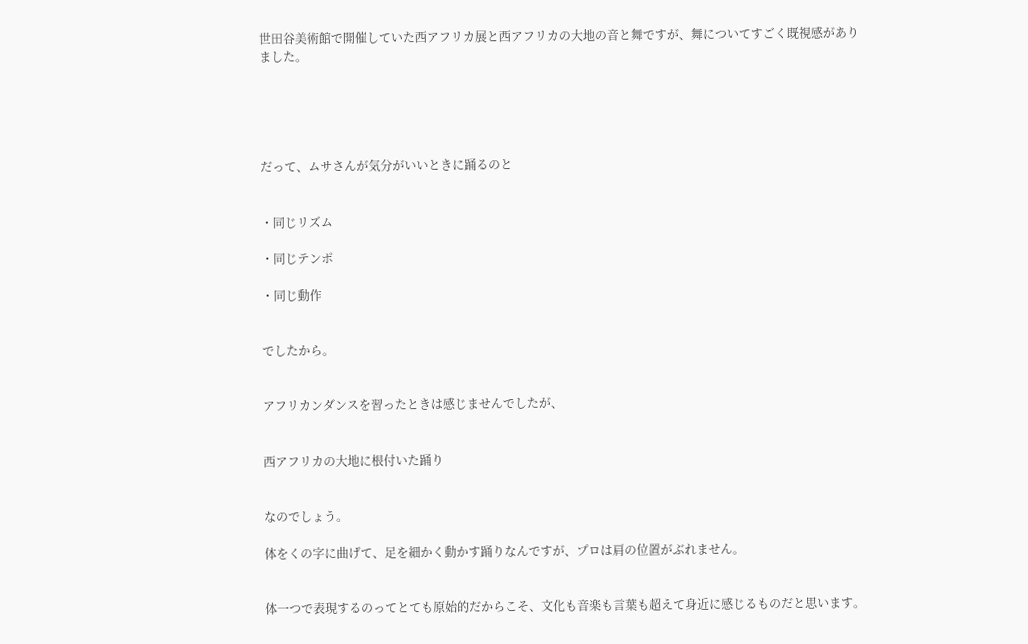世田谷美術館で開催していた西アフリカ展と西アフリカの大地の音と舞ですが、舞についてすごく既視感がありました。





だって、ムサさんが気分がいいときに踊るのと


・同じリズム

・同じテンポ

・同じ動作


でしたから。


アフリカンダンスを習ったときは感じませんでしたが、


西アフリカの大地に根付いた踊り


なのでしょう。

体をくの字に曲げて、足を細かく動かす踊りなんですが、プロは肩の位置がぶれません。


体一つで表現するのってとても原始的だからこそ、文化も音楽も言葉も超えて身近に感じるものだと思います。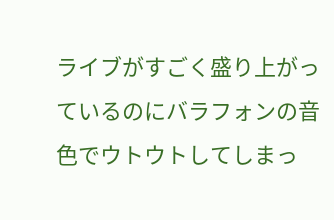ライブがすごく盛り上がっているのにバラフォンの音色でウトウトしてしまっ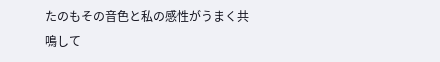たのもその音色と私の感性がうまく共鳴して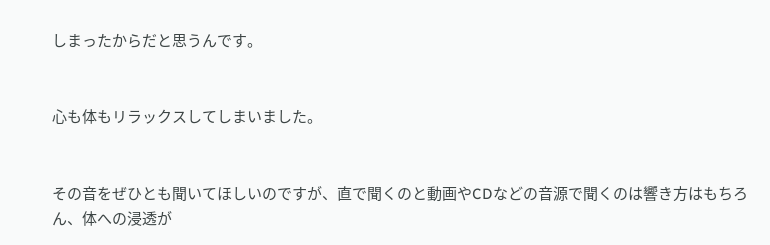しまったからだと思うんです。


心も体もリラックスしてしまいました。


その音をぜひとも聞いてほしいのですが、直で聞くのと動画やCDなどの音源で聞くのは響き方はもちろん、体への浸透が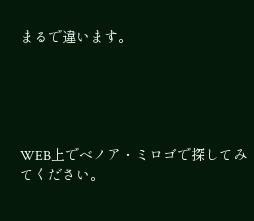まるで違います。





WEB上でベノア・ミロゴで探してみてください。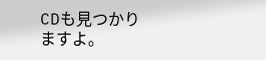CDも見つかりますよ。